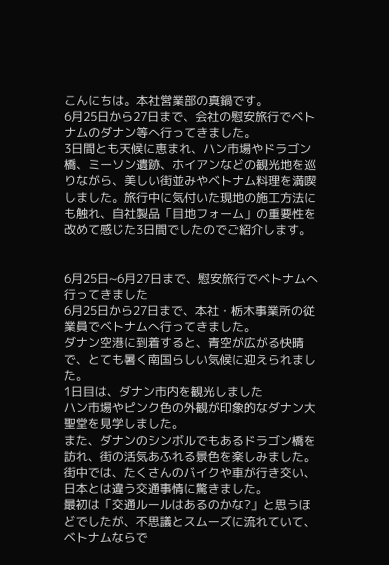こんにちは。本社営業部の真鍋です。
6月25日から27日まで、会社の慰安旅行でベトナムのダナン等へ行ってきました。
3日間とも天候に恵まれ、ハン市場やドラゴン橋、ミーソン遺跡、ホイアンなどの観光地を巡りながら、美しい街並みやベトナム料理を満喫しました。旅行中に気付いた現地の施工方法にも触れ、自社製品「目地フォーム」の重要性を改めて感じた3日間でしたのでご紹介します。


6月25日~6月27日まで、慰安旅行でベトナムへ行ってきました
6月25日から27日まで、本社・栃木事業所の従業員でベトナムへ行ってきました。
ダナン空港に到着すると、青空が広がる快晴で、とても暑く南国らしい気候に迎えられました。
1日目は、ダナン市内を観光しました
ハン市場やピンク色の外観が印象的なダナン大聖堂を見学しました。
また、ダナンのシンボルでもあるドラゴン橋を訪れ、街の活気あふれる景色を楽しみました。
街中では、たくさんのバイクや車が行き交い、日本とは違う交通事情に驚きました。
最初は「交通ルールはあるのかな?」と思うほどでしたが、不思議とスムーズに流れていて、ベトナムならで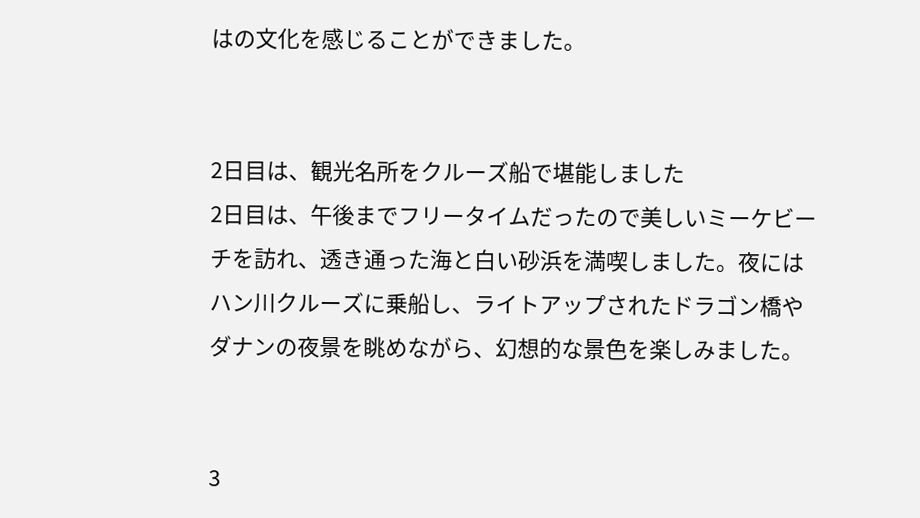はの文化を感じることができました。


2日目は、観光名所をクルーズ船で堪能しました
2日目は、午後までフリータイムだったので美しいミーケビーチを訪れ、透き通った海と白い砂浜を満喫しました。夜にはハン川クルーズに乗船し、ライトアップされたドラゴン橋やダナンの夜景を眺めながら、幻想的な景色を楽しみました。


3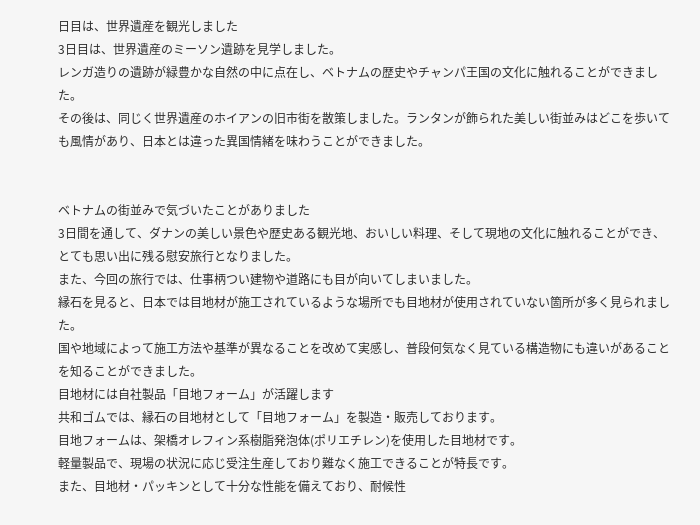日目は、世界遺産を観光しました
3日目は、世界遺産のミーソン遺跡を見学しました。
レンガ造りの遺跡が緑豊かな自然の中に点在し、ベトナムの歴史やチャンパ王国の文化に触れることができました。
その後は、同じく世界遺産のホイアンの旧市街を散策しました。ランタンが飾られた美しい街並みはどこを歩いても風情があり、日本とは違った異国情緒を味わうことができました。


ベトナムの街並みで気づいたことがありました
3日間を通して、ダナンの美しい景色や歴史ある観光地、おいしい料理、そして現地の文化に触れることができ、とても思い出に残る慰安旅行となりました。
また、今回の旅行では、仕事柄つい建物や道路にも目が向いてしまいました。
縁石を見ると、日本では目地材が施工されているような場所でも目地材が使用されていない箇所が多く見られました。
国や地域によって施工方法や基準が異なることを改めて実感し、普段何気なく見ている構造物にも違いがあることを知ることができました。
目地材には自社製品「目地フォーム」が活躍します
共和ゴムでは、縁石の目地材として「目地フォーム」を製造・販売しております。
目地フォームは、架橋オレフィン系樹脂発泡体(ポリエチレン)を使用した目地材です。
軽量製品で、現場の状況に応じ受注生産しており難なく施工できることが特長です。
また、目地材・パッキンとして十分な性能を備えており、耐候性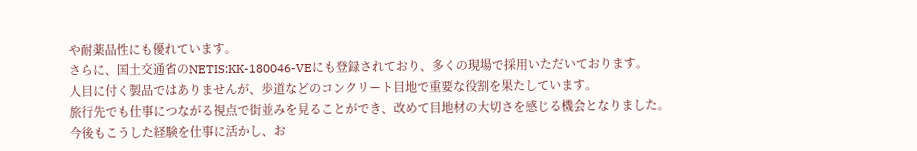や耐薬品性にも優れています。
さらに、国土交通省のNETIS:KK-180046-VEにも登録されており、多くの現場で採用いただいております。
人目に付く製品ではありませんが、歩道などのコンクリート目地で重要な役割を果たしています。
旅行先でも仕事につながる視点で街並みを見ることができ、改めて目地材の大切さを感じる機会となりました。
今後もこうした経験を仕事に活かし、お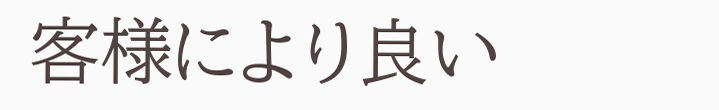客様により良い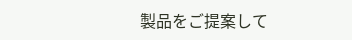製品をご提案して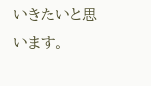いきたいと思います。